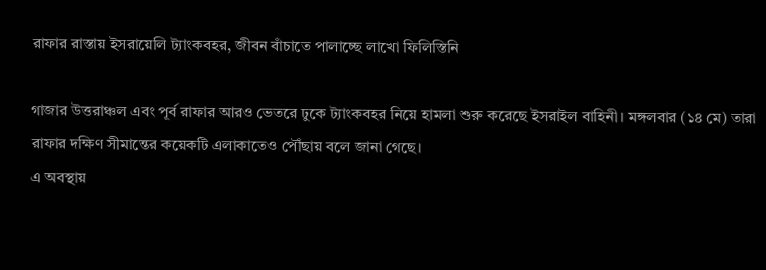রাফার রাস্তায় ইসরায়েলি ট্যাংকবহর, জীবন বাঁচাতে পালাচ্ছে লাখো ফিলিস্তিনি

গাজার উত্তরাঞ্চল এবং পূর্ব রাফার আরও ভেতরে ঢুকে ট্যাংকবহর নিয়ে হামলা শুরু করেছে ইসরাইল বাহিনী। মঙ্গলবার (১৪ মে) তারা রাফার দক্ষিণ সীমান্তের কয়েকটি এলাকাতেও পৌঁছায় বলে জানা গেছে।
এ অবস্থায়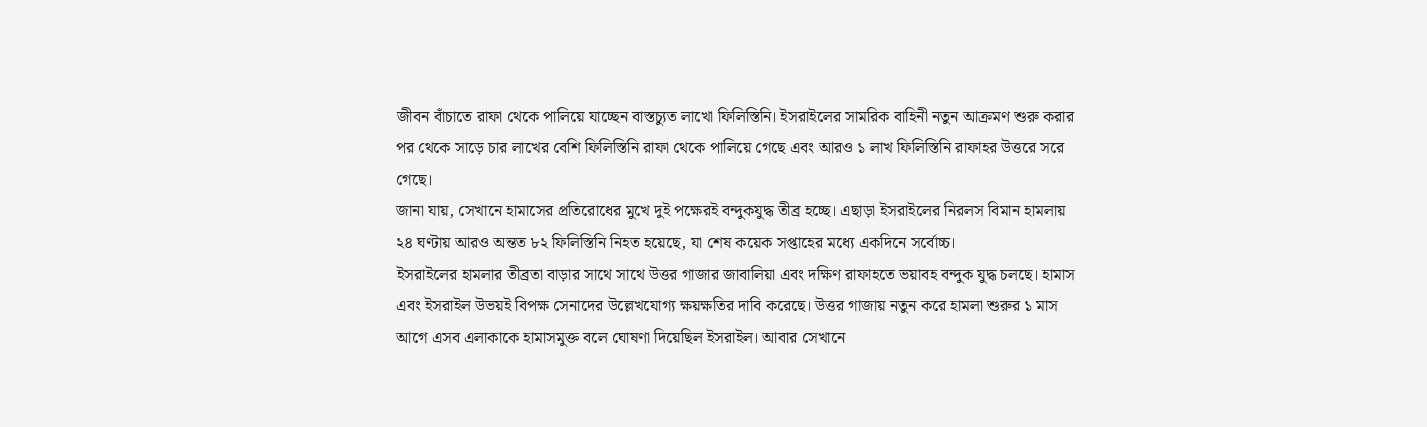জীবন বাঁচাতে রাফা থেকে পালিয়ে যাচ্ছেন বাস্তচ্যুত লাখো ফিলিস্তিনি। ইসরাইলের সামরিক বাহিনী নতুন আক্রমণ শুরু করার পর থেকে সাড়ে চার লাখের বেশি ফিলিস্তিনি রাফা থেকে পালিয়ে গেছে এবং আরও ১ লাখ ফিলিস্তিনি রাফাহর উত্তরে সরে গেছে।
জানা যায়, সেখানে হামাসের প্রতিরোধের মুখে দুই পক্ষেরই বন্দুকযুদ্ধ তীব্র হচ্ছে। এছাড়া ইসরাইলের নিরলস বিমান হামলায় ২৪ ঘণ্টায় আরও অন্তত ৮২ ফিলিস্তিনি নিহত হয়েছে, যা শেষ কয়েক সপ্তাহের মধ্যে একদিনে সর্বোচ্চ।
ইসরাইলের হামলার তীব্রতা বাড়ার সাথে সাথে উত্তর গাজার জাবালিয়া এবং দক্ষিণ রাফাহতে ভয়াবহ বন্দুক যুদ্ধ চলছে। হামাস এবং ইসরাইল উভয়ই বিপক্ষ সেনাদের উল্লেখযোগ্য ক্ষয়ক্ষতির দাবি করেছে। উত্তর গাজায় নতুন করে হামলা শুরুর ১ মাস আগে এসব এলাকাকে হামাসমুক্ত বলে ঘোষণা দিয়েছিল ইসরাইল। আবার সেখানে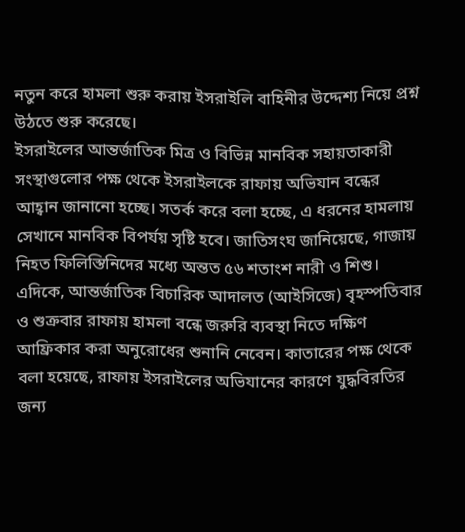নতুন করে হামলা শুরু করায় ইসরাইলি বাহিনীর উদ্দেশ্য নিয়ে প্রশ্ন উঠতে শুরু করেছে।
ইসরাইলের আন্তর্জাতিক মিত্র ও বিভিন্ন মানবিক সহায়তাকারী সংস্থাগুলোর পক্ষ থেকে ইসরাইলকে রাফায় অভিযান বন্ধের আহ্বান জানানো হচ্ছে। সতর্ক করে বলা হচ্ছে, এ ধরনের হামলায় সেখানে মানবিক বিপর্যয় সৃষ্টি হবে। জাতিসংঘ জানিয়েছে, গাজায় নিহত ফিলিস্তিনিদের মধ্যে অন্তত ৫৬ শতাংশ নারী ও শিশু।
এদিকে, আন্তর্জাতিক বিচারিক আদালত (আইসিজে) বৃহস্পতিবার ও শুক্রবার রাফায় হামলা বন্ধে জরুরি ব্যবস্থা নিতে দক্ষিণ আফ্রিকার করা অনুরোধের শুনানি নেবেন। কাতারের পক্ষ থেকে বলা হয়েছে, রাফায় ইসরাইলের অভিযানের কারণে যুদ্ধবিরতির জন্য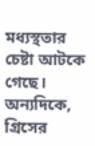মধ্যস্থতার চেষ্টা আটকে গেছে।
অন্যদিকে, গ্রিসের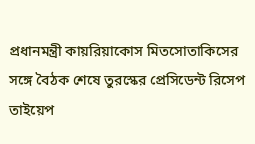প্রধানমন্ত্রী কায়রিয়াকোস মিতসোতাকিসের সঙ্গে বৈঠক শেষে তুরস্কের প্রেসিডেন্ট রিসেপ তাইয়েপ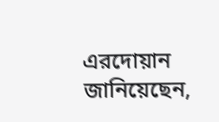এরদোয়ান জানিয়েছেন,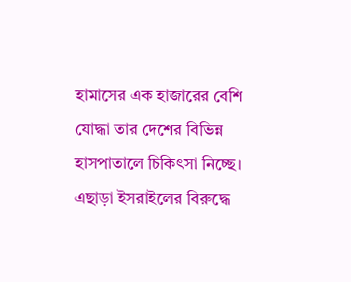হামাসের এক হাজারের বেশি যোদ্ধা তার দেশের বিভিন্ন হাসপাতালে চিকিৎসা নিচ্ছে। এছাড়া ইসরাইলের বিরুদ্ধে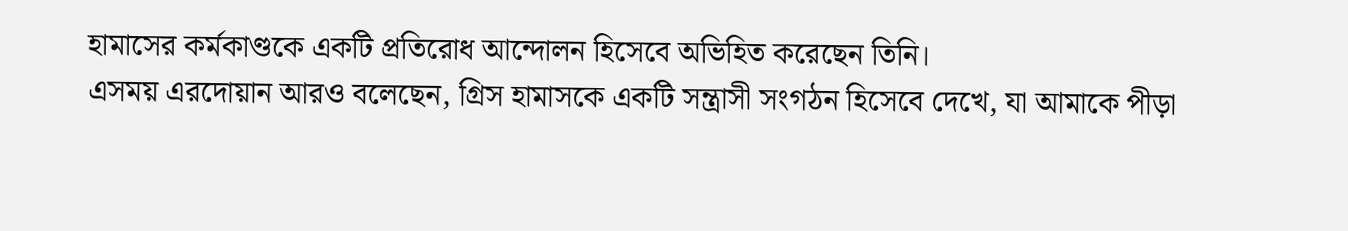হামাসের কর্মকাণ্ডকে একটি প্রতিরোধ আন্দোলন হিসেবে অভিহিত করেছেন তিনি।
এসময় এরদোয়ান আরও বলেছেন, গ্রিস হামাসকে একটি সন্ত্রাসী সংগঠন হিসেবে দেখে, যা আমাকে পীড়া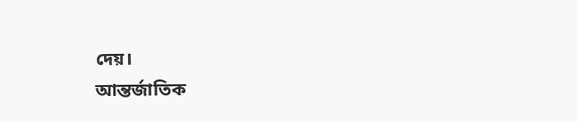দেয়।
আন্তর্জাতিক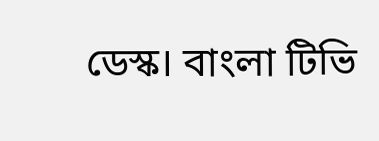ডেস্ক। বাংলা টিভি